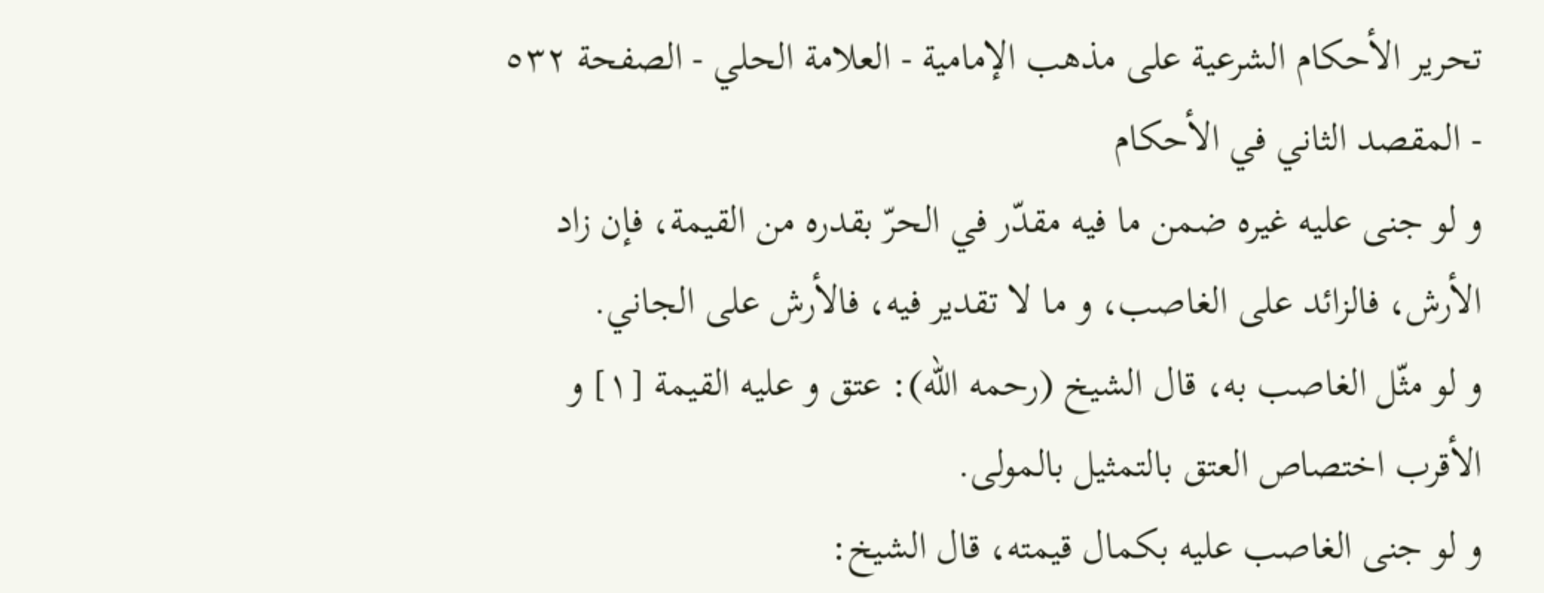تحرير الأحكام الشرعية على مذهب الإمامية - العلامة الحلي - الصفحة ٥٣٢ - المقصد الثاني في الأحكام
و لو جنى عليه غيره ضمن ما فيه مقدّر في الحرّ بقدره من القيمة، فإن زاد الأرش، فالزائد على الغاصب، و ما لا تقدير فيه، فالأرش على الجاني.
و لو مثّل الغاصب به، قال الشيخ (رحمه اللّه): عتق و عليه القيمة [١] و الأقرب اختصاص العتق بالتمثيل بالمولى.
و لو جنى الغاصب عليه بكمال قيمته، قال الشيخ: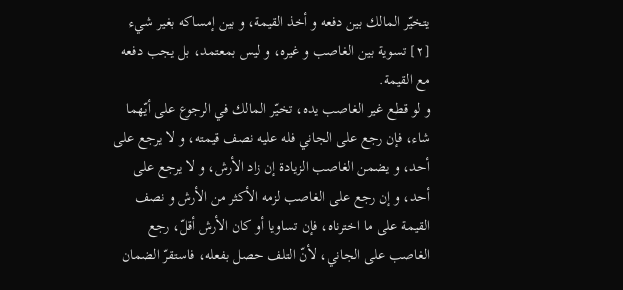يتخيّر المالك بين دفعه و أخذ القيمة، و بين إمساكه بغير شيء [٢] تسوية بين الغاصب و غيره، و ليس بمعتمد، بل يجب دفعه مع القيمة.
و لو قطع غير الغاصب يده، تخيّر المالك في الرجوع على أيّهما شاء، فإن رجع على الجاني فله عليه نصف قيمته، و لا يرجع على أحد، و يضمن الغاصب الزيادة إن زاد الأرش، و لا يرجع على أحد، و إن رجع على الغاصب لزمه الأكثر من الأرش و نصف القيمة على ما اخترناه، فإن تساويا أو كان الأرش أقلّ، رجع الغاصب على الجاني، لأنّ التلف حصل بفعله، فاستقرّ الضمان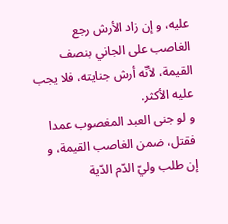عليه، و إن زاد الأرش رجع الغاصب على الجاني بنصف القيمة، لأنّه أرش جنايته، فلا يجب عليه الأكثر.
و لو جنى العبد المغصوب عمدا فقتل، ضمن الغاصب القيمة، و إن طلب وليّ الدّم الدّية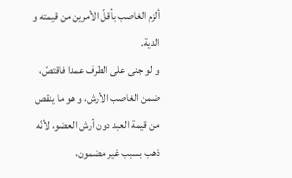ألزم الغاصب بأقلّ الأمرين من قيمته و الدية.
و لو جنى على الطرف عمدا فاقتصّ، ضمن الغاصب الأرش، و هو ما ينقص من قيمة العبد دون أرش العضو، لأنّه ذهب بسبب غير مضمون،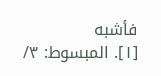فأشبه
[١]. المبسوط: ٣/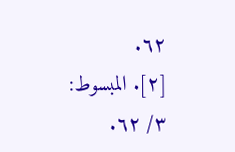٦٢.
[٢]. المبسوط: ٣/ ٦٢.